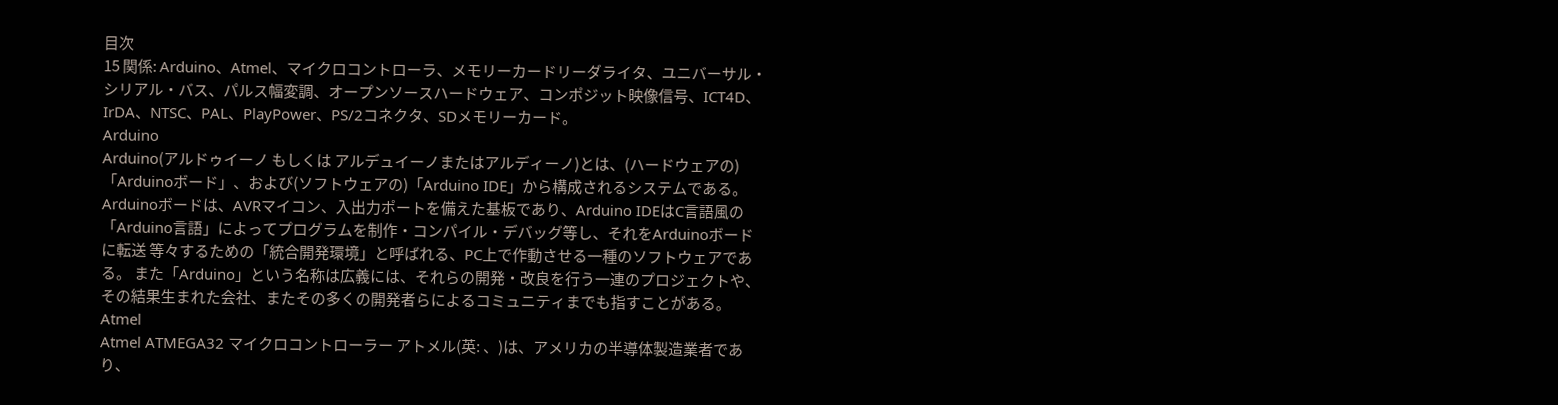目次
15 関係: Arduino、Atmel、マイクロコントローラ、メモリーカードリーダライタ、ユニバーサル・シリアル・バス、パルス幅変調、オープンソースハードウェア、コンポジット映像信号、ICT4D、IrDA、NTSC、PAL、PlayPower、PS/2コネクタ、SDメモリーカード。
Arduino
Arduino(アルドゥイーノ もしくは アルデュイーノまたはアルディーノ)とは、(ハードウェアの)「Arduinoボード」、および(ソフトウェアの)「Arduino IDE」から構成されるシステムである。Arduinoボードは、AVRマイコン、入出力ポートを備えた基板であり、Arduino IDEはC言語風の「Arduino言語」によってプログラムを制作・コンパイル・デバッグ等し、それをArduinoボードに転送 等々するための「統合開発環境」と呼ばれる、PC上で作動させる一種のソフトウェアである。 また「Arduino」という名称は広義には、それらの開発・改良を行う一連のプロジェクトや、その結果生まれた会社、またその多くの開発者らによるコミュニティまでも指すことがある。
Atmel
Atmel ATMEGA32 マイクロコントローラー アトメル(英: 、)は、アメリカの半導体製造業者であり、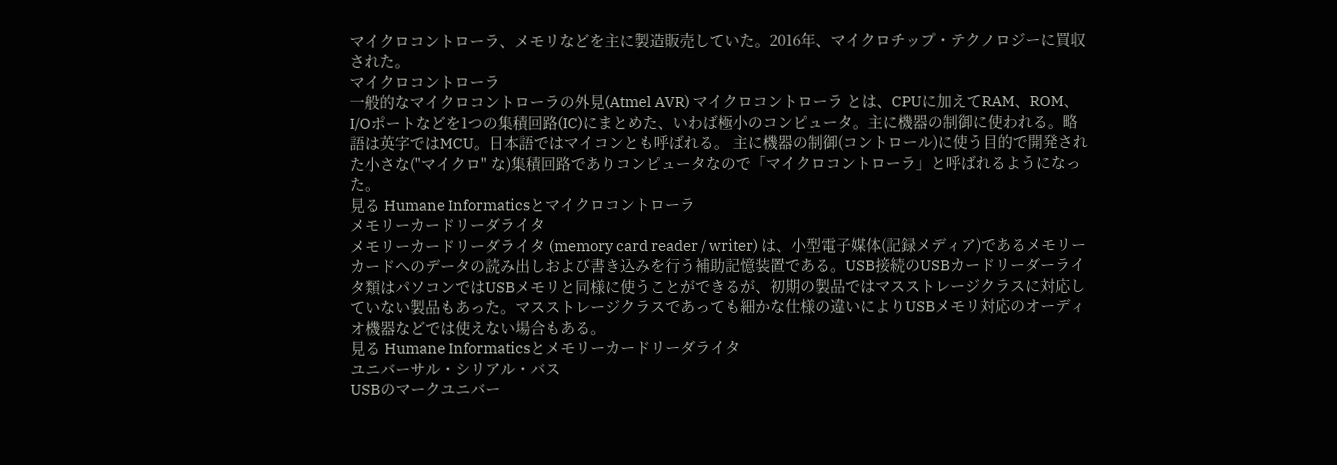マイクロコントローラ、メモリなどを主に製造販売していた。2016年、マイクロチップ・テクノロジーに買収された。
マイクロコントローラ
一般的なマイクロコントローラの外見(Atmel AVR) マイクロコントローラ とは、CPUに加えてRAM、ROM、I/Oポートなどを1つの集積回路(IC)にまとめた、いわば極小のコンピュータ。主に機器の制御に使われる。略語は英字ではMCU。日本語ではマイコンとも呼ばれる。 主に機器の制御(コントロール)に使う目的で開発された小さな("マイクロ" な)集積回路でありコンピュータなので「マイクロコントローラ」と呼ばれるようになった。
見る Humane Informaticsとマイクロコントローラ
メモリーカードリーダライタ
メモリーカードリーダライタ (memory card reader / writer) は、小型電子媒体(記録メディア)であるメモリーカードへのデータの読み出しおよび書き込みを行う補助記憶装置である。USB接続のUSBカードリーダーライタ類はパソコンではUSBメモリと同様に使うことができるが、初期の製品ではマスストレージクラスに対応していない製品もあった。マスストレージクラスであっても細かな仕様の違いによりUSBメモリ対応のオーディオ機器などでは使えない場合もある。
見る Humane Informaticsとメモリーカードリーダライタ
ユニバーサル・シリアル・バス
USBのマークユニバー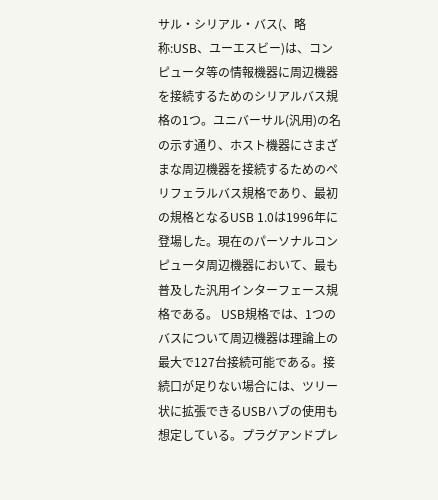サル・シリアル・バス(、略称:USB、ユーエスビー)は、コンピュータ等の情報機器に周辺機器を接続するためのシリアルバス規格の1つ。ユニバーサル(汎用)の名の示す通り、ホスト機器にさまざまな周辺機器を接続するためのペリフェラルバス規格であり、最初の規格となるUSB 1.0は1996年に登場した。現在のパーソナルコンピュータ周辺機器において、最も普及した汎用インターフェース規格である。 USB規格では、1つのバスについて周辺機器は理論上の最大で127台接続可能である。接続口が足りない場合には、ツリー状に拡張できるUSBハブの使用も想定している。プラグアンドプレ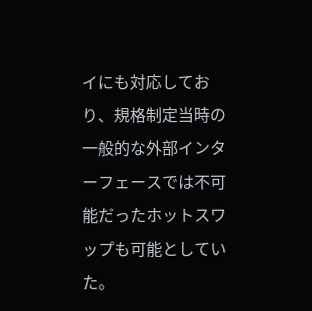イにも対応しており、規格制定当時の一般的な外部インターフェースでは不可能だったホットスワップも可能としていた。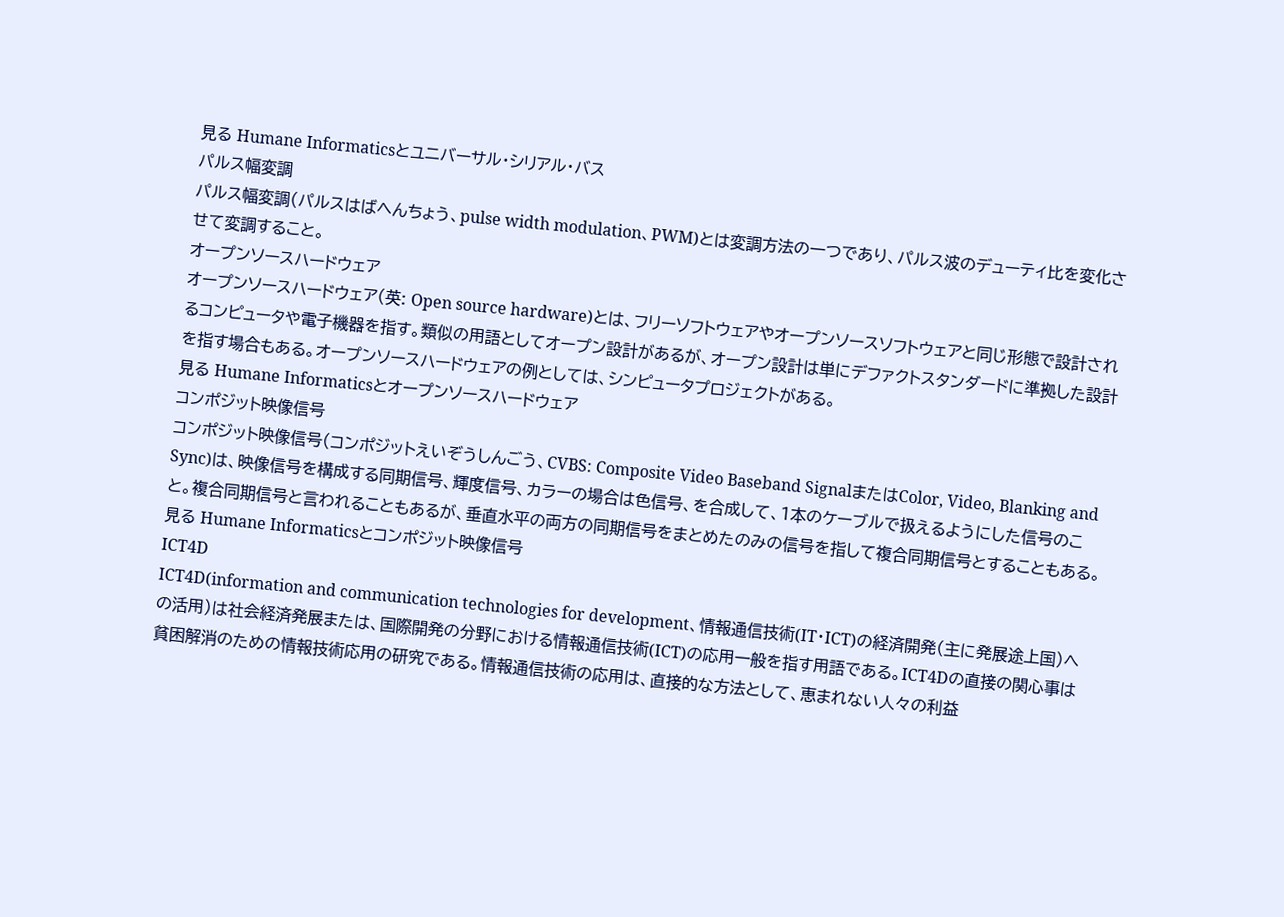見る Humane Informaticsとユニバーサル・シリアル・バス
パルス幅変調
パルス幅変調(パルスはばへんちょう、pulse width modulation、PWM)とは変調方法の一つであり、パルス波のデューティ比を変化させて変調すること。
オープンソースハードウェア
オープンソースハードウェア(英: Open source hardware)とは、フリーソフトウェアやオープンソースソフトウェアと同じ形態で設計されるコンピュータや電子機器を指す。類似の用語としてオープン設計があるが、オープン設計は単にデファクトスタンダードに準拠した設計を指す場合もある。オープンソースハードウェアの例としては、シンピュータプロジェクトがある。
見る Humane Informaticsとオープンソースハードウェア
コンポジット映像信号
コンポジット映像信号(コンポジットえいぞうしんごう、CVBS: Composite Video Baseband SignalまたはColor, Video, Blanking and Sync)は、映像信号を構成する同期信号、輝度信号、カラーの場合は色信号、を合成して、1本のケーブルで扱えるようにした信号のこと。複合同期信号と言われることもあるが、垂直水平の両方の同期信号をまとめたのみの信号を指して複合同期信号とすることもある。
見る Humane Informaticsとコンポジット映像信号
ICT4D
ICT4D(information and communication technologies for development、情報通信技術(IT・ICT)の経済開発(主に発展途上国)への活用)は社会経済発展または、国際開発の分野における情報通信技術(ICT)の応用一般を指す用語である。ICT4Dの直接の関心事は貧困解消のための情報技術応用の研究である。情報通信技術の応用は、直接的な方法として、恵まれない人々の利益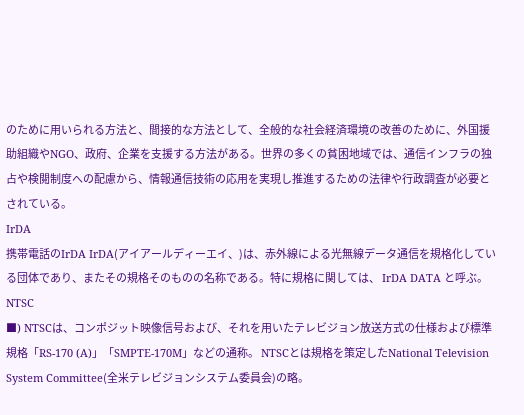のために用いられる方法と、間接的な方法として、全般的な社会経済環境の改善のために、外国援助組織やNGO、政府、企業を支援する方法がある。世界の多くの貧困地域では、通信インフラの独占や検閲制度への配慮から、情報通信技術の応用を実現し推進するための法律や行政調査が必要とされている。
IrDA
携帯電話のIrDA IrDA(アイアールディーエイ、)は、赤外線による光無線データ通信を規格化している団体であり、またその規格そのものの名称である。特に規格に関しては、 IrDA DATA と呼ぶ。
NTSC
■) NTSCは、コンポジット映像信号および、それを用いたテレビジョン放送方式の仕様および標準規格「RS-170 (A)」「SMPTE-170M」などの通称。 NTSCとは規格を策定したNational Television System Committee(全米テレビジョンシステム委員会)の略。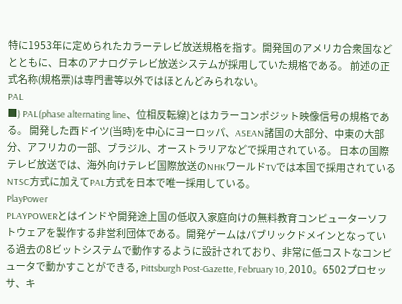特に1953年に定められたカラーテレビ放送規格を指す。開発国のアメリカ合衆国などとともに、日本のアナログテレビ放送システムが採用していた規格である。 前述の正式名称(規格票)は専門書等以外ではほとんどみられない。
PAL
■) PAL(phase alternating line、位相反転線)とはカラーコンポジット映像信号の規格である。 開発した西ドイツ(当時)を中心にヨーロッパ、ASEAN諸国の大部分、中東の大部分、アフリカの一部、ブラジル、オーストラリアなどで採用されている。 日本の国際テレビ放送では、海外向けテレビ国際放送のNHKワールドTVでは本国で採用されているNTSC方式に加えてPAL方式を日本で唯一採用している。
PlayPower
PLAYPOWERとはインドや開発途上国の低収入家庭向けの無料教育コンピューターソフトウェアを製作する非営利団体である。開発ゲームはパブリックドメインとなっている過去の8ビットシステムで動作するように設計されており、非常に低コストなコンピュータで動かすことができる, Pittsburgh Post-Gazette, February 10, 2010。6502プロセッサ、キ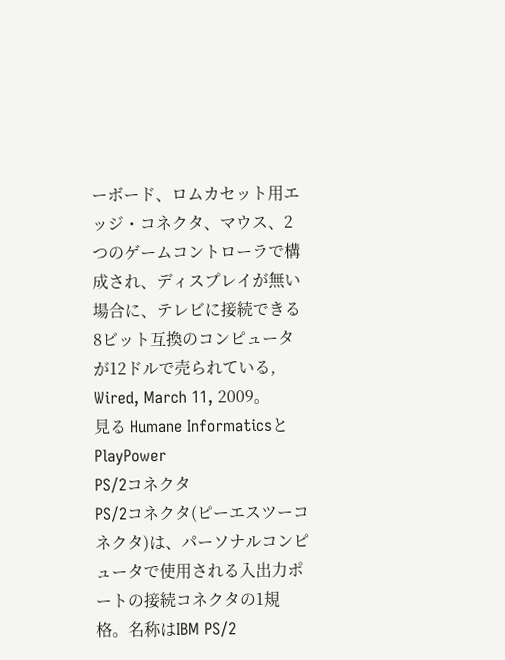ーボード、ロムカセット用エッジ・コネクタ、マウス、2つのゲームコントローラで構成され、ディスプレイが無い場合に、テレビに接続できる8ビット互換のコンピュータが12ドルで売られている, Wired, March 11, 2009。
見る Humane InformaticsとPlayPower
PS/2コネクタ
PS/2コネクタ(ピーエスツーコネクタ)は、パーソナルコンピュータで使用される入出力ポートの接続コネクタの1規格。名称はIBM PS/2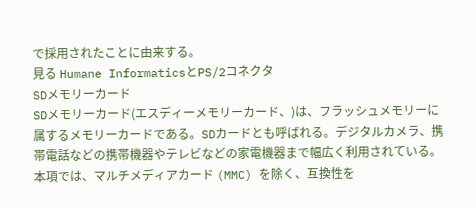で採用されたことに由来する。
見る Humane InformaticsとPS/2コネクタ
SDメモリーカード
SDメモリーカード(エスディーメモリーカード、)は、フラッシュメモリーに属するメモリーカードである。SDカードとも呼ばれる。デジタルカメラ、携帯電話などの携帯機器やテレビなどの家電機器まで幅広く利用されている。 本項では、マルチメディアカード (MMC) を除く、互換性を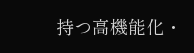持つ高機能化・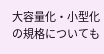大容量化・小型化の規格についても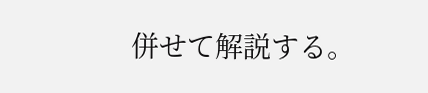併せて解説する。